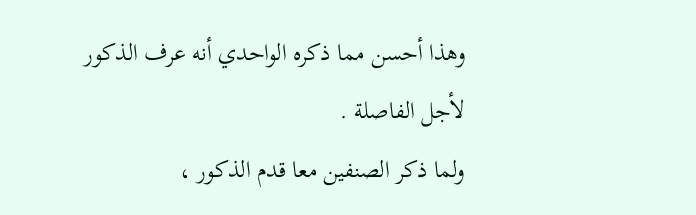وهذا أحسن مما ذكره الواحدي أنه عرف الذكور لأجل الفاصلة .
ولما ذكر الصنفين معا قدم الذكور ،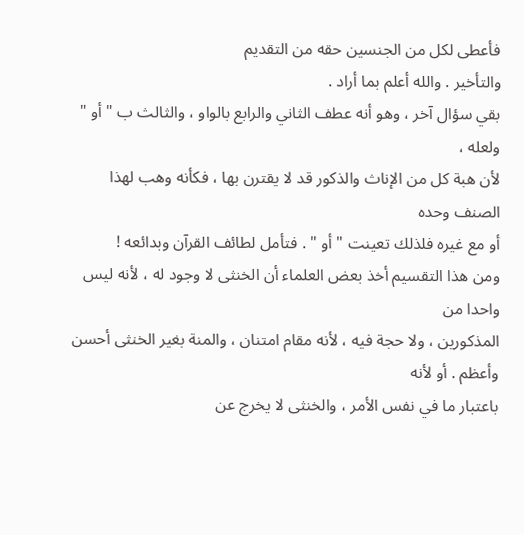فأعطى لكل من الجنسين حقه من التقديم
والتأخير . والله أعلم بما أراد .
بقي سؤال آخر ، وهو أنه عطف الثاني والرابع بالواو ، والثالث ب " أو " ولعله ،
لأن هبة كل من الإناث والذكور قد لا يقترن بها ، فكأنه وهب لهذا الصنف وحده
أو مع غيره فلذلك تعينت " أو " . فتأمل لطائف القرآن وبدائعه !
ومن هذا التقسيم أخذ بعض العلماء أن الخنثى لا وجود له ، لأنه ليس واحدا من
المذكورين ، ولا حجة فيه ، لأنه مقام امتنان ، والمنة بغير الخنثى أحسن وأعظم . أو لأنه
باعتبار ما في نفس الأمر ، والخنثى لا يخرج عن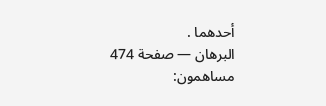أحدهما .
البرهان — صفحة 474
مساهمون: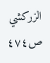الزركشي
ص٤٧٤